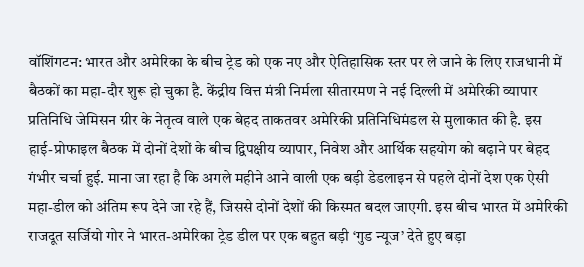वॉशिंगटन: भारत और अमेरिका के बीच ट्रेड को एक नए और ऐतिहासिक स्तर पर ले जाने के लिए राजधानी में बैठकों का महा-दौर शुरू हो चुका है. केंद्रीय वित्त मंत्री निर्मला सीतारमण ने नई दिल्ली में अमेरिकी व्यापार प्रतिनिधि जेमिसन ग्रीर के नेतृत्व वाले एक बेहद ताकतवर अमेरिकी प्रतिनिधिमंडल से मुलाकात की है. इस हाई-प्रोफाइल बैठक में दोनों देशों के बीच द्विपक्षीय व्यापार, निवेश और आर्थिक सहयोग को बढ़ाने पर बेहद गंभीर चर्चा हुई. माना जा रहा है कि अगले महीने आने वाली एक बड़ी डेडलाइन से पहले दोनों देश एक ऐसी महा-डील को अंतिम रूप देने जा रहे हैं, जिससे दोनों देशों की किस्मत बदल जाएगी. इस बीच भारत में अमेरिकी राजदूत सर्जियो गोर ने भारत-अमेरिका ट्रेड डील पर एक बहुत बड़ी ‘गुड न्यूज’ देते हुए बड़ा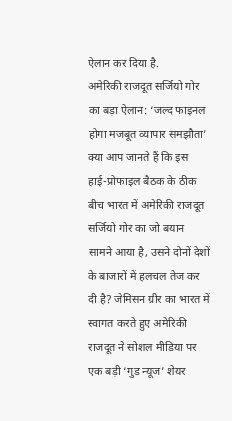ऐलान कर दिया है.
अमेरिकी राजदूत सर्जियो गोर का बड़ा ऐलान: ‘जल्द फाइनल होगा मजबूत व्यापार समझौता’
क्या आप जानते हैं कि इस हाई-प्रोफाइल बैठक के ठीक बीच भारत में अमेरिकी राजदूत सर्जियो गोर का जो बयान सामने आया है, उसने दोनों देशों के बाजारों में हलचल तेज कर दी है? जेमिसन ग्रीर का भारत में स्वागत करते हुए अमेरिकी राजदूत ने सोशल मीडिया पर एक बड़ी ‘गुड न्यूज’ शेयर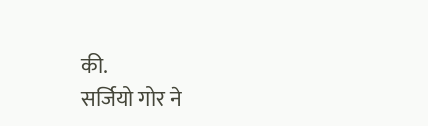की.
सर्जियो गोर ने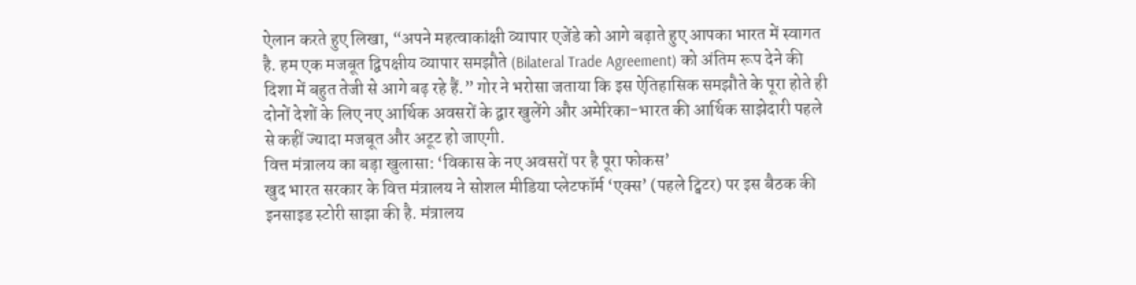ऐलान करते हुए लिखा, “अपने महत्वाकांक्षी व्यापार एजेंडे को आगे बढ़ाते हुए आपका भारत में स्वागत है. हम एक मजबूत द्विपक्षीय व्यापार समझौते (Bilateral Trade Agreement) को अंतिम रूप देने की दिशा में बहुत तेजी से आगे बढ़ रहे हैं.” गोर ने भरोसा जताया कि इस ऐतिहासिक समझौते के पूरा होते ही दोनों देशों के लिए नए आर्थिक अवसरों के द्वार खुलेंगे और अमेरिका-भारत की आर्थिक साझेदारी पहले से कहीं ज्यादा मजबूत और अटूट हो जाएगी.
वित्त मंत्रालय का बड़ा खुलासा: ‘विकास के नए अवसरों पर है पूरा फोकस’
खुद भारत सरकार के वित्त मंत्रालय ने सोशल मीडिया प्लेटफॉर्म ‘एक्स’ (पहले ट्विटर) पर इस बैठक की इनसाइड स्टोरी साझा की है. मंत्रालय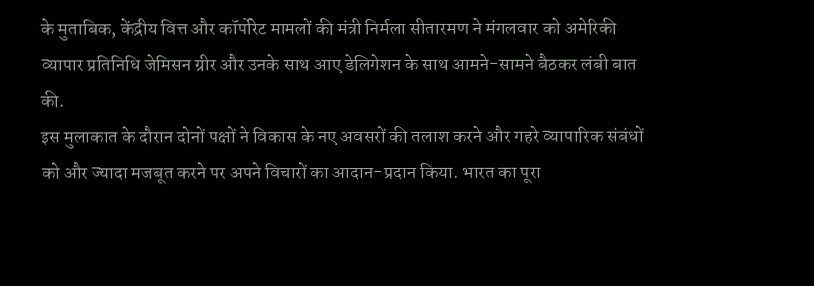के मुताबिक, केंद्रीय वित्त और कॉर्पोरेट मामलों की मंत्री निर्मला सीतारमण ने मंगलवार को अमेरिकी व्यापार प्रतिनिधि जेमिसन ग्रीर और उनके साथ आए डेलिगेशन के साथ आमने-सामने बैठकर लंबी बात की.
इस मुलाकात के दौरान दोनों पक्षों ने विकास के नए अवसरों की तलाश करने और गहरे व्यापारिक संबंधों को और ज्यादा मजबूत करने पर अपने विचारों का आदान-प्रदान किया. भारत का पूरा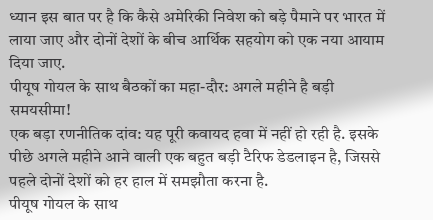ध्यान इस बात पर है कि कैसे अमेरिकी निवेश को बड़े पैमाने पर भारत में लाया जाए और दोनों देशों के बीच आर्थिक सहयोग को एक नया आयाम दिया जाए.
पीयूष गोयल के साथ बैठकों का महा-दौर: अगले महीने है बड़ी समयसीमा!
एक बड़ा रणनीतिक दांव: यह पूरी कवायद हवा में नहीं हो रही है. इसके पीछे अगले महीने आने वाली एक बहुत बड़ी टैरिफ डेडलाइन है, जिससे पहले दोनों देशों को हर हाल में समझौता करना है.
पीयूष गोयल के साथ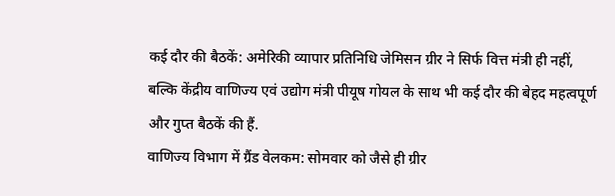कई दौर की बैठकें: अमेरिकी व्यापार प्रतिनिधि जेमिसन ग्रीर ने सिर्फ वित्त मंत्री ही नहीं, बल्कि केंद्रीय वाणिज्य एवं उद्योग मंत्री पीयूष गोयल के साथ भी कई दौर की बेहद महत्वपूर्ण और गुप्त बैठकें की हैं.
वाणिज्य विभाग में ग्रैंड वेलकम: सोमवार को जैसे ही ग्रीर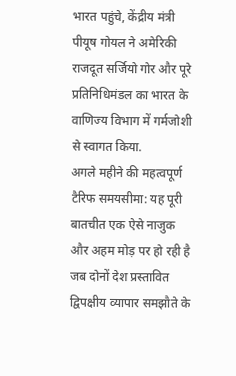भारत पहुंचे, केंद्रीय मंत्री पीयूष गोयल ने अमेरिकी राजदूत सर्जियो गोर और पूरे प्रतिनिधिमंडल का भारत के वाणिज्य विभाग में गर्मजोशी से स्वागत किया.
अगले महीने की महत्वपूर्ण टैरिफ समयसीमा: यह पूरी बातचीत एक ऐसे नाजुक और अहम मोड़ पर हो रही है जब दोनों देश प्रस्तावित द्विपक्षीय व्यापार समझौते के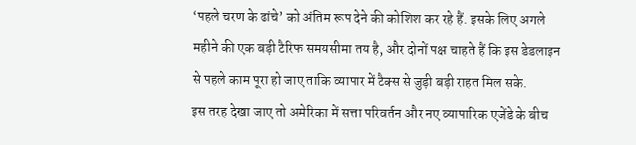‘पहले चरण के ढांचे’ को अंतिम रूप देने की कोशिश कर रहे हैं. इसके लिए अगले महीने की एक बड़ी टैरिफ समयसीमा तय है, और दोनों पक्ष चाहते हैं कि इस डेडलाइन से पहले काम पूरा हो जाए ताकि व्यापार में टैक्स से जुड़ी बड़ी राहत मिल सके.
इस तरह देखा जाए तो अमेरिका में सत्ता परिवर्तन और नए व्यापारिक एजेंडे के बीच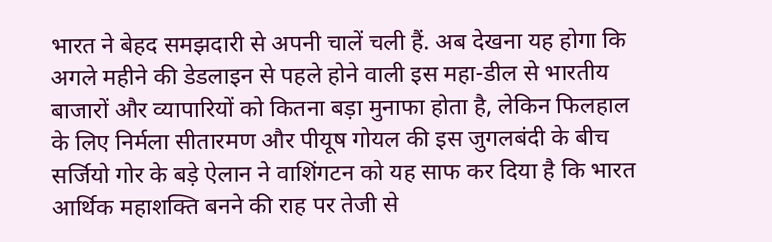भारत ने बेहद समझदारी से अपनी चालें चली हैं. अब देखना यह होगा कि अगले महीने की डेडलाइन से पहले होने वाली इस महा-डील से भारतीय बाजारों और व्यापारियों को कितना बड़ा मुनाफा होता है, लेकिन फिलहाल के लिए निर्मला सीतारमण और पीयूष गोयल की इस जुगलबंदी के बीच सर्जियो गोर के बड़े ऐलान ने वाशिंगटन को यह साफ कर दिया है कि भारत आर्थिक महाशक्ति बनने की राह पर तेजी से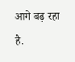आगे बढ़ रहा है.